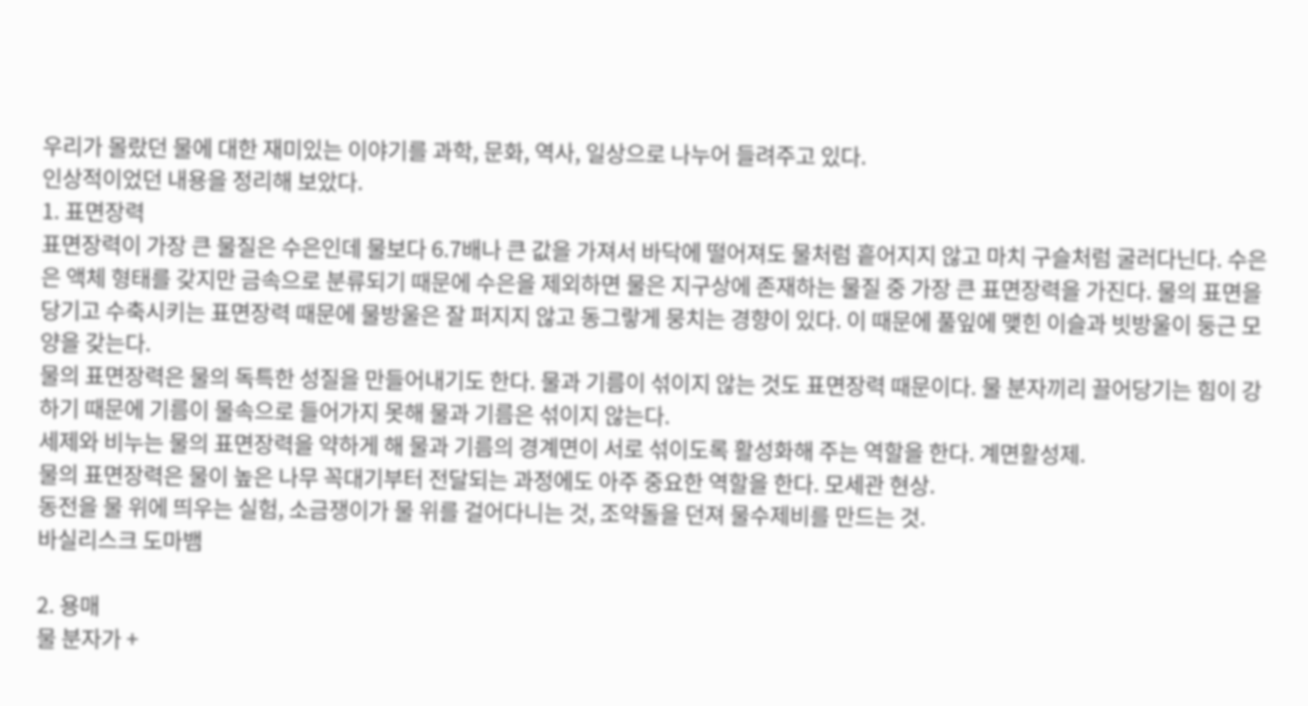우리가 몰랐던 물에 대한 재미있는 이야기를 과학, 문화, 역사, 일상으로 나누어 들려주고 있다.
인상적이었던 내용을 정리해 보았다.
1. 표면장력
표면장력이 가장 큰 물질은 수은인데 물보다 6.7배나 큰 값을 가져서 바닥에 떨어져도 물처럼 흩어지지 않고 마치 구슬처럼 굴러다닌다. 수은은 액체 형태를 갖지만 금속으로 분류되기 때문에 수은을 제외하면 물은 지구상에 존재하는 물질 중 가장 큰 표면장력을 가진다. 물의 표면을 당기고 수축시키는 표면장력 때문에 물방울은 잘 퍼지지 않고 동그랗게 뭉치는 경향이 있다. 이 때문에 풀잎에 맺힌 이슬과 빗방울이 둥근 모양을 갖는다.
물의 표면장력은 물의 독특한 성질을 만들어내기도 한다. 물과 기름이 섞이지 않는 것도 표면장력 때문이다. 물 분자끼리 끌어당기는 힘이 강하기 때문에 기름이 물속으로 들어가지 못해 물과 기름은 섞이지 않는다.
세제와 비누는 물의 표면장력을 약하게 해 물과 기름의 경계면이 서로 섞이도록 활성화해 주는 역할을 한다. 계면활성제.
물의 표면장력은 물이 높은 나무 꼭대기부터 전달되는 과정에도 아주 중요한 역할을 한다. 모세관 현상.
동전을 물 위에 띄우는 실험, 소금쟁이가 물 위를 걸어다니는 것, 조약돌을 던져 물수제비를 만드는 것.
바실리스크 도마뱀

2. 용매
물 분자가 +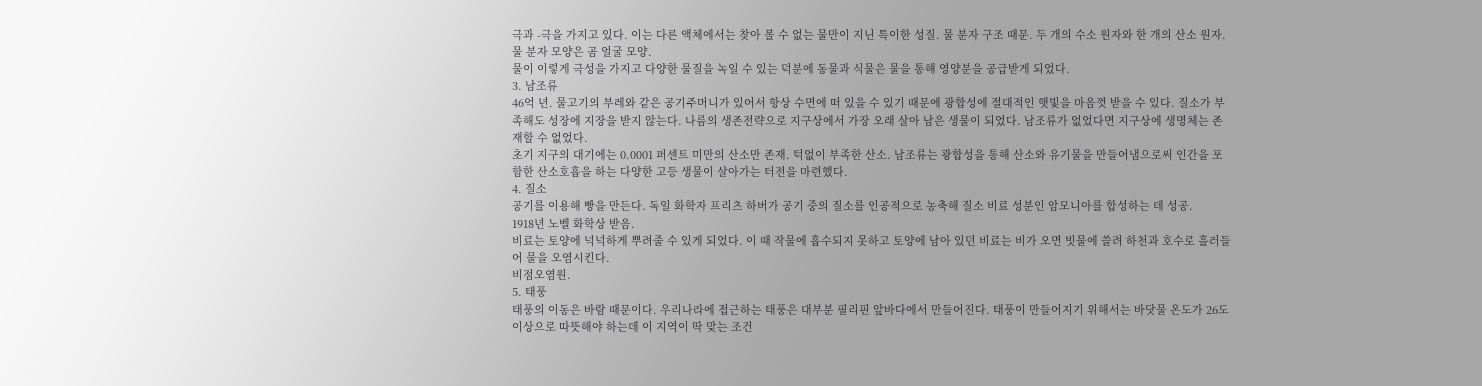극과 -극을 가지고 있다. 이는 다른 액체에서는 찾아 볼 수 없는 물만이 지닌 특이한 성질. 물 분자 구조 때문. 두 개의 수소 원자와 한 개의 산소 원자. 물 분자 모양은 곰 얼굴 모양.
물이 이렇게 극성을 가지고 다양한 물질을 녹일 수 있는 덕분에 동물과 식물은 물을 통해 영양분을 공급받게 되었다.
3. 남조류
46억 년. 물고기의 부레와 같은 공기주머니가 있어서 항상 수면에 떠 있을 수 있기 때문에 광합성에 절대적인 햇빛을 마음껏 받을 수 있다. 질소가 부족해도 성장에 지장을 받지 않는다. 나름의 생존전략으로 지구상에서 가장 오래 살아 남은 생물이 되었다. 남조류가 없었다면 지구상에 생명체는 존재할 수 없었다.
초기 지구의 대기에는 0.0001 퍼센트 미만의 산소만 존재. 턱없이 부족한 산소. 남조류는 광합성을 통해 산소와 유기물을 만들어냄으로써 인간을 포함한 산소호흡을 하는 다양한 고등 생물이 살아가는 터전을 마련했다.
4. 질소
공기를 이용해 빵을 만든다. 독일 화학자 프리츠 하버가 공기 중의 질소를 인공적으로 농축해 질소 비료 성분인 암모니아를 합성하는 데 성공.
1918년 노벨 화학상 받음.
비료는 토양에 넉넉하게 뿌려줄 수 있게 되었다. 이 때 작물에 흡수되지 못하고 토양에 남아 있던 비료는 비가 오면 빗물에 쓸려 하천과 호수로 흘러들어 물을 오염시킨다.
비점오염원.
5. 태풍
태풍의 이동은 바람 때문이다. 우리나라에 접근하는 태풍은 대부분 필리핀 앞바다에서 만들어진다. 태풍이 만들어지기 위해서는 바닷물 온도가 26도 이상으로 따뜻해야 하는데 이 지역이 딱 맞는 조건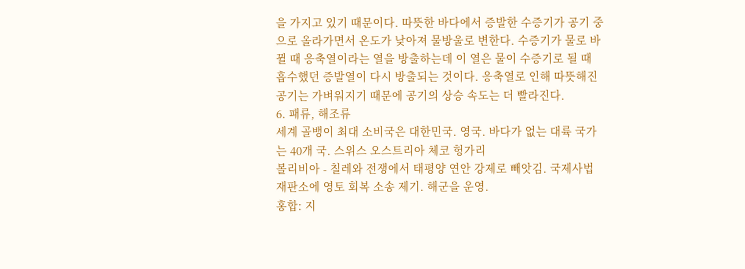을 가지고 있기 때문이다. 따뜻한 바다에서 증발한 수증기가 공기 중으로 올라가면서 온도가 낮아져 물방울로 변한다. 수증기가 물로 바뀔 때 응축열이라는 열을 방출하는데 이 열은 물이 수증기로 될 때 흡수했던 증발열이 다시 방출되는 것이다. 응축열로 인해 따뜻해진 공기는 가벼워지기 때문에 공기의 상승 속도는 더 빨라진다.
6. 패류, 해조류
세계 골뱅이 최대 소비국은 대한민국. 영국. 바다가 없는 대륙 국가는 40개 국. 스위스 오스트리아 체코 헝가리
볼리비아 - 칠레와 전쟁에서 태평양 연안 강제로 빼앗김. 국제사법재판소에 영토 회복 소송 제기. 해군을 운영.
홍합: 지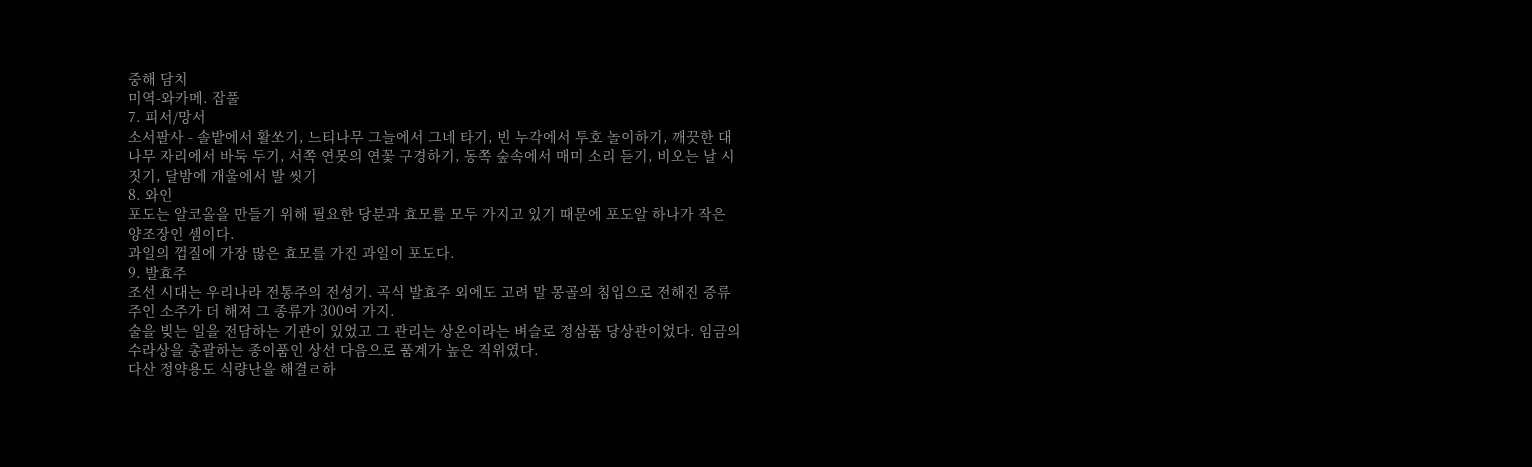중해 담치
미역-와카메. 잡풀
7. 피서/망서
소서팔사 - 솔밭에서 활쏘기, 느티나무 그늘에서 그네 타기, 빈 누각에서 투호 놀이하기, 깨끗한 대나무 자리에서 바둑 두기, 서쪽 연못의 연꽃 구경하기, 동쪽 숲속에서 매미 소리 듣기, 비오는 날 시 짓기, 달밤에 개울에서 발 씻기
8. 와인
포도는 알코올을 만들기 위해 필요한 당분과 효모를 모두 가지고 있기 때문에 포도알 하나가 작은 양조장인 셈이다.
과일의 껍질에 가장 많은 효모를 가진 과일이 포도다.
9. 발효주
조선 시대는 우리나라 전통주의 전성기. 곡식 발효주 외에도 고려 말 몽골의 침입으로 전해진 증류주인 소주가 더 해져 그 종류가 300여 가지.
술을 빚는 일을 전담하는 기관이 있었고 그 관리는 상온이라는 벼슬로 정삼품 당상관이었다. 임금의 수라상을 총괄하는 종이품인 상선 다음으로 품계가 높은 직위였다.
다산 정약용도 식량난을 해결ㄹ하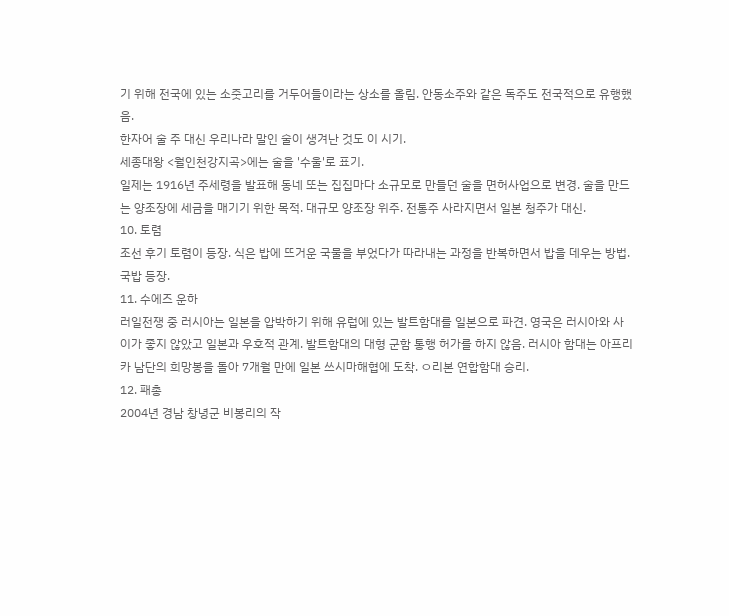기 위해 전국에 있는 소줏고리를 거두어들이라는 상소를 올림. 안동소주와 같은 독주도 전국적으로 유행했음.
한자어 술 주 대신 우리나라 말인 술이 생겨난 것도 이 시기.
세종대왕 <월인천강지곡>에는 술을 '수울'로 표기.
일제는 1916년 주세령을 발표해 동네 또는 집집마다 소규모로 만들던 술을 면허사업으로 변경. 술을 만드는 양조장에 세금을 매기기 위한 목적. 대규모 양조장 위주. 전통주 사라지면서 일본 청주가 대신.
10. 토렴
조선 후기 토렴이 등장. 식은 밥에 뜨거운 국물을 부었다가 따라내는 과정을 반복하면서 밥을 데우는 방법. 국밥 등장.
11. 수에즈 운하
러일전쟁 중 러시아는 일본을 압박하기 위해 유럽에 있는 발트함대를 일본으로 파견. 영국은 러시아와 사이가 좋지 않았고 일본과 우호적 관계. 발트함대의 대형 군함 통행 허가를 하지 않음. 러시아 함대는 아프리카 남단의 희망봉을 돌아 7개월 만에 일본 쓰시마해협에 도착. ㅇ리본 연합함대 승리.
12. 패총
2004년 경남 창녕군 비봉리의 작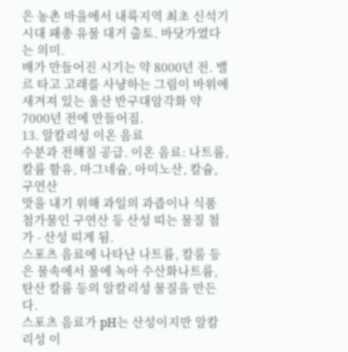은 농촌 마을에서 내륙지역 최초 신석기 시대 패총 유물 대거 출토. 바닷가였다는 의미.
배가 만들어진 시기는 약 8000년 전. 밸르 타고 고래를 사냥하는 그림이 바위에 새겨져 있는 울산 반구대암각화 약 7000년 전에 만들어짐.
13. 알칼리성 이온 음료
수분과 전해질 공급. 이온 음료: 나트륨, 칼륨 함유, 마그네슘, 아미노산, 칼슘, 구연산
맛을 내기 위해 과일의 과즙이나 식품 첨가물인 구연산 등 산성 띠는 물질 첨가 - 산성 띠게 됨.
스포츠 음료에 나타난 나트륨, 칼룸 등은 물속에서 물에 녹아 수산화나트륨, 탄산 칼륨 등의 알칼리성 물질을 만든다.
스포츠 음료가 pH는 산성이지만 알칼리성 이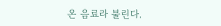온 음료라 불린다.